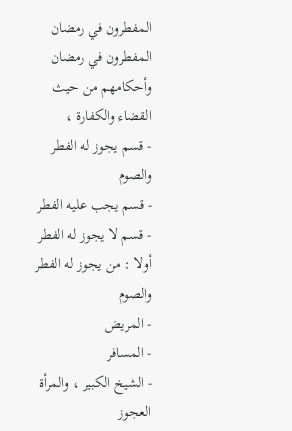المفطرون في رمضان
المفطرون في رمضان وأحكامهم من حيث القضاء والكفارة ،
- قسم يجوز له الفطر والصوم
- قسم يجب عليه الفطر
- قسم لا يجوز له الفطر
أولا : من يجوز له الفطر والصوم
- المريض
- المسافر
- الشيخ الكبير ، والمرأة العجوز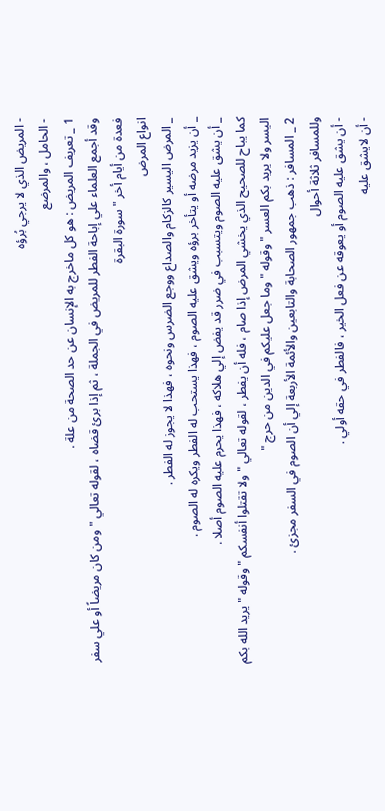- المريض الذي لا يرجي بُرؤه
- الحامل ، والمرضع
1 _ تعريف المريض : هو كل ماخرج به الإنسان عن حد الصحة من علة .
وقد أجمع العلماء علي إباحة الفطر للمريض في الجملة ، ثم إذا برئ قضاه ، لقوله تعالي " ومن كان مريضاً أو علي سفر فعدة من أيام أخر " سورة البقرة
انواع المرض
_ المرض اليسير كالزكام والصداع ووجع الضرس ونحوه ، فهذا لا يجوز له الفطر .
_ أن يزيد مرضه أو يتأخر برؤه ويشق عليه الصوم ، فهذا يستحب له الفطر ويكره له الصوم .
_ أن يشق عليه الصوم ويتسبب في ضرر قد يفض إلي هلاكه ، فهذا يحرم عليه الصوم أصلا .
كما يباح للصحيح الذي يخشي المرض إذا صام ، فله أن يفطر ، لقوله تعالي " ولا تقتلوا أنفسكم " وقوله " يريد الله بكم اليسر ولا يريد بكم العسر " وقوله " وما جعل عليكم في الدين من حرج "
2 _ المسافر : ذهب جمهور الصحابة والتابعين والأئمة الأربعة إلي أن الصوم في السفر مجزئ .
وللمسافر ثلاثة أحوال
- أن يشق عليه الصوم أو يعوقه عن فعل الخير ، فالفطر في حقه أولي .
- أن لايشق عليه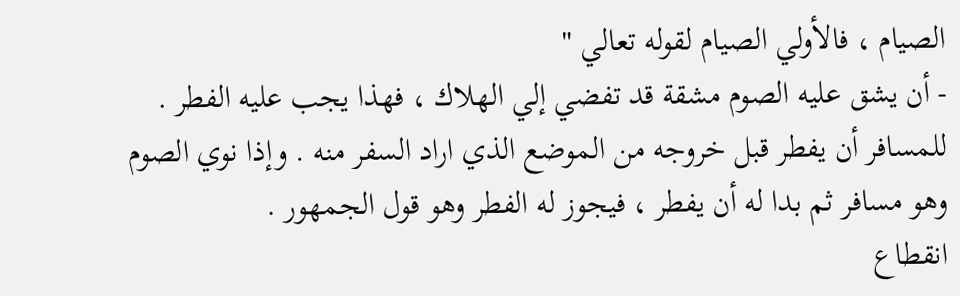الصيام ، فالأولي الصيام لقوله تعالي "
- أن يشق عليه الصوم مشقة قد تفضي إلي الهلاك ، فهذا يجب عليه الفطر .
للمسافر أن يفطر قبل خروجه من الموضع الذي اراد السفر منه . وإذا نوي الصوم وهو مسافر ثم بدا له أن يفطر ، فيجوز له الفطر وهو قول الجمهور .
انقطاع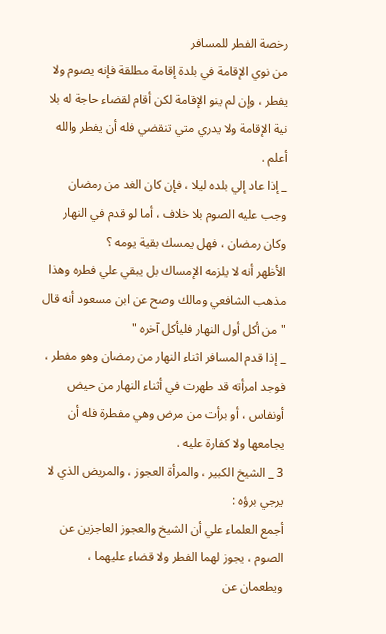رخصة الفطر للمسافر
من نوي الإقامة في بلدة إقامة مطلقة فإنه يصوم ولا يفطر ، وإن لم ينو الإقامة لكن أقام لقضاء حاجة له بلا نية الإقامة ولا يدري متي تنقضي فله أن يفطر والله أعلم .
_ إذا عاد إلي بلده ليلا ، فإن كان الغد من رمضان وجب عليه الصوم بلا خلاف ، أما لو قدم في النهار وكان رمضان ، فهل يمسك بقية يومه ؟
الأظهر أنه لا يلزمه الإمساك بل يبقي علي فطره وهذا مذهب الشافعي ومالك وصح عن ابن مسعود أنه قال " من أكل أول النهار فليأكل آخره "
_ إذا قدم المسافر اثناء النهار من رمضان وهو مفطر ، فوجد امرأته قد طهرت في أثناء النهار من حيض أونفاس ، أو برأت من مرض وهي مفطرة فله أن يجامعها ولا كفارة عليه .
3 _ الشيخ الكبير ، والمرأة العجوز ، والمريض الذي لا يرجي برؤه :
أجمع العلماء علي أن الشيخ والعجوز العاجزين عن الصوم ، يجوز لهما الفطر ولا قضاء عليهما ،
ويطعمان عن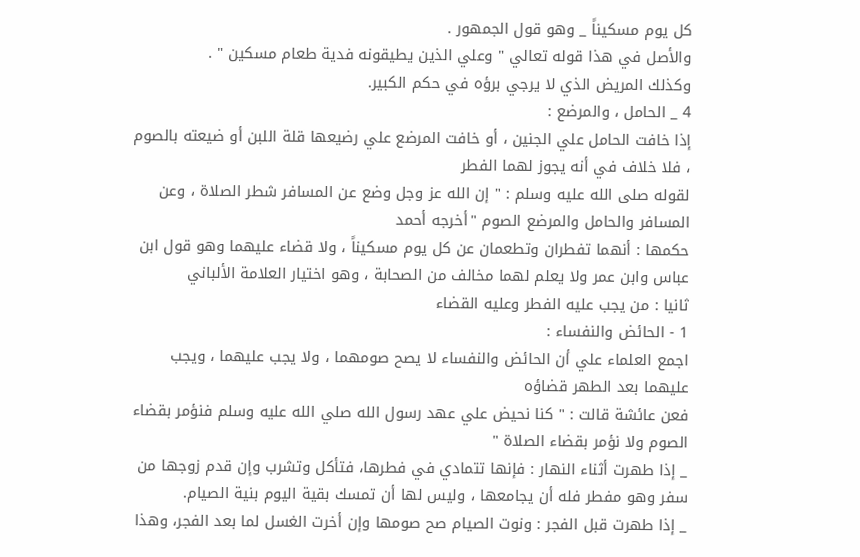كل يوم مسكيناً _ وهو قول الجمهور .
والأصل في هذا قوله تعالي " وعلي الذين يطيقونه فدية طعام مسكين " .
وكذلك المريض الذي لا يرجي برؤه في حكم الكبير.
4 _ الحامل ، والمرضع :
إذا خافت الحامل علي الجنين ، أو خافت المرضع علي رضيعها قلة اللبن أو ضيعته بالصوم ، فلا خلاف في أنه يجوز لهما الفطر
لقوله صلى الله عليه وسلم : " إن الله عز وجل وضع عن المسافر شطر الصلاة ، وعن المسافر والحامل والمرضع الصوم "أخرجه أحمد
حكمها : أنهما تفطران وتطعمان عن كل يوم مسكيناً ، ولا قضاء عليهما وهو قول ابن عباس وابن عمر ولا يعلم لهما مخالف من الصحابة ، وهو اختيار العلامة الألباني
ثانيا : من يجب عليه الفطر وعليه القضاء
1 - الحائض والنفساء :
اجمع العلماء علي أن الحائض والنفساء لا يصح صومهما ، ولا يجب عليهما ، ويجب عليهما بعد الطهر قضاؤه
فعن عائشة قالت : " كنا نحيض علي عهد رسول الله صلي الله عليه وسلم فنؤمر بقضاء الصوم ولا نؤمر بقضاء الصلاة "
_ إذا طهرت أثناء النهار : فإنها تتمادي في فطرها، فتأكل وتشرب وإن قدم زوجها من سفر وهو مفطر فله أن يجامعها ، وليس لها أن تمسك بقية اليوم بنية الصيام.
_ إذا طهرت قبل الفجر : ونوت الصيام صح صومها وإن أخرت الغسل لما بعد الفجر، وهذا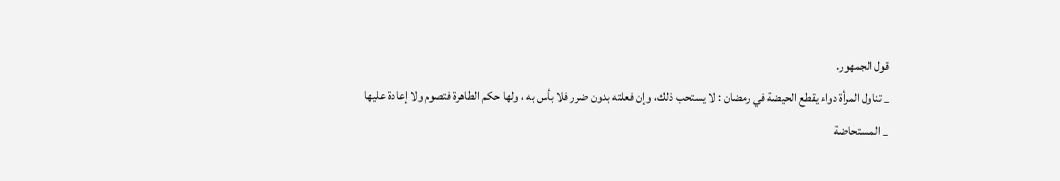قول الجمهور.
_ تناول المرأة دواء يقطع الحيضة في رمضان : لا يستحب ذلك، وإن فعلته بدون ضرر فلا بأس به ، ولها حكم الطاهرة فتصوم ولا إعادة عليها
_ المستحاضة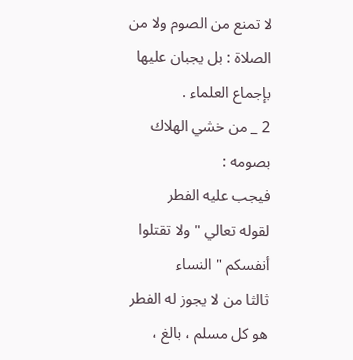لا تمنع من الصوم ولا من الصلاة : بل يجبان عليها بإجماع العلماء .
2 _ من خشي الهلاك بصومه :
فيجب عليه الفطر
لقوله تعالي " ولا تقتلوا أنفسكم " النساء
ثالثا من لا يجوز له الفطر
هو كل مسلم ، بالغ ،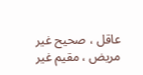عاقل ، صحيح غير مريض ، مقيم غير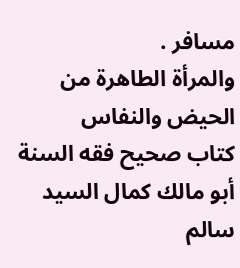مسافر .
والمرأة الطاهرة من الحيض والنفاس
كتاب صحيح فقه السنة
أبو مالك كمال السيد سالم